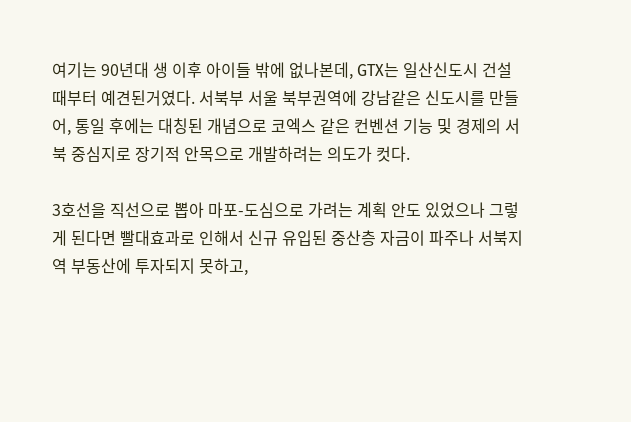여기는 90년대 생 이후 아이들 밖에 없나본데, GTX는 일산신도시 건설때부터 예견된거였다. 서북부 서울 북부권역에 강남같은 신도시를 만들어, 통일 후에는 대칭된 개념으로 코엑스 같은 컨벤션 기능 및 경제의 서북 중심지로 장기적 안목으로 개발하려는 의도가 컷다.

3호선을 직선으로 뽑아 마포-도심으로 가려는 계획 안도 있었으나 그렇게 된다면 빨대효과로 인해서 신규 유입된 중산층 자금이 파주나 서북지역 부동산에 투자되지 못하고,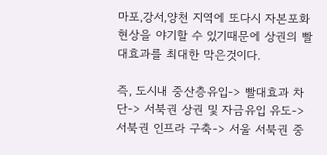마포,강서,양천 지역에 또다시 자본포화 현상을 야기할 수 있기때문에 상권의 빨대효과를 최대한 막은것이다.

즉, 도시내 중산층유입-> 빨대효과 차단-> 서북권 상권 및 자금유입 유도-> 서북권 인프라 구축-> 서울 서북권 중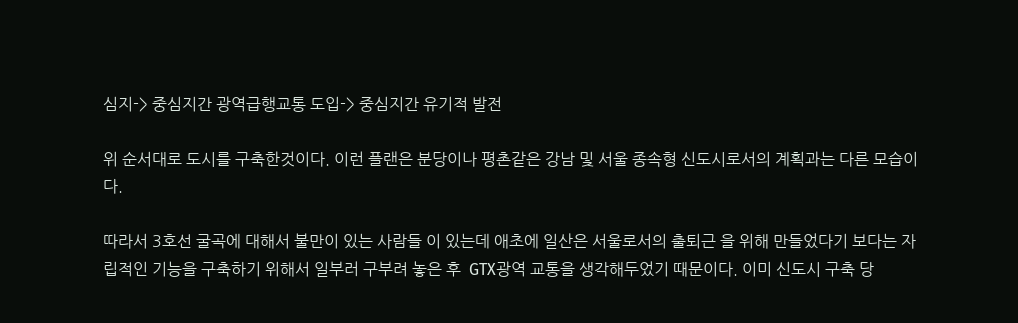심지-> 중심지간 광역급행교통 도입-> 중심지간 유기적 발전

위 순서대로 도시를 구축한것이다. 이런 플랜은 분당이나 평촌같은 강남 및 서울 종속형 신도시로서의 계획과는 다른 모습이다.

따라서 3호선 굴곡에 대해서 불만이 있는 사람들 이 있는데 애초에 일산은 서울로서의 출퇴근 을 위해 만들었다기 보다는 자립적인 기능을 구축하기 위해서 일부러 구부려 놓은 후  GTX광역 교통을 생각해두었기 때문이다. 이미 신도시 구축 당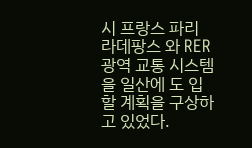시 프랑스 파리 라데팡스 와 RER광역 교통 시스템을 일산에 도 입할 계획을 구상하고 있었다.